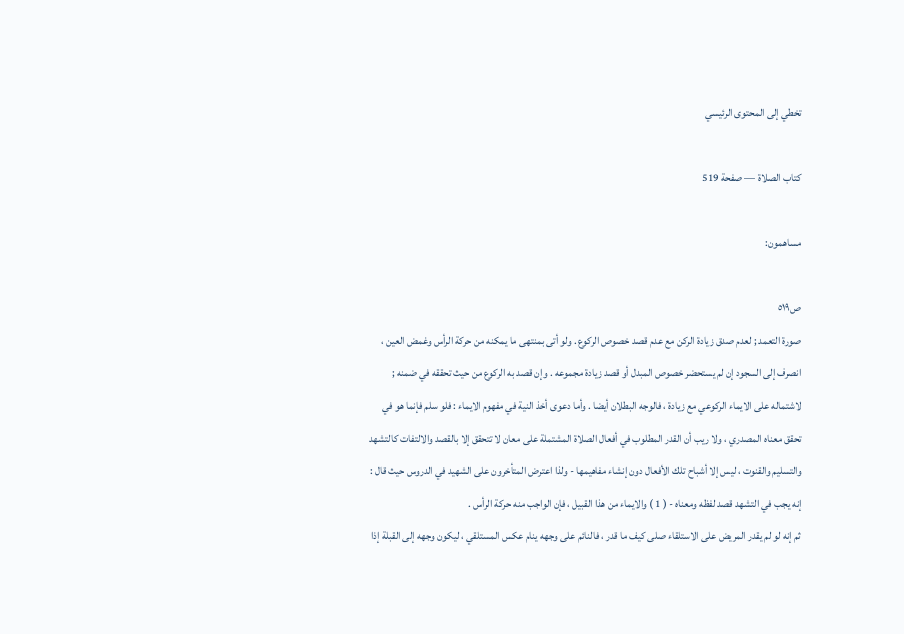تخطي إلى المحتوى الرئيسي

كتاب الصلاة — صفحة 519

مساهمون:

ص٥١٩
صورة التعمد ; لعدم صدق زيادة الركن مع عدم قصد خصوص الركوع . ولو أتى بمنتهى ما يمكنه من حركة الرأس وغمض العين ، انصرف إلى السجود إن لم يستحضر خصوص المبدل أو قصد زيادة مجموعه . وإن قصد به الركوع من حيث تحققه في ضمنه ; لاشتماله على الايماء الركوعي مع زيادة ، فالوجه البطلان أيضا . وأما دعوى أخذ النية في مفهوم الايماء : فلو سلم فإنما هو في تحقق معناه المصدري ، ولا ريب أن القدر المطلوب في أفعال الصلاة المشتملة على معان لا تتحقق إلا بالقصد والالتفات كالتشهد والتسليم والقنوت ، ليس إلا أشباح تلك الأفعال دون إنشاء مفاهيمها - ولذا اعترض المتأخرون على الشهيد في الدروس حيث قال : إنه يجب في التشهد قصد لفظه ومعناه - ( 1 ) والايماء من هذا القبيل ، فإن الواجب منه حركة الرأس .
ثم إنه لو لم يقدر المريض على الاستلقاء صلى كيف ما قدر ، فالنائم على وجهه ينام عكس المستلقي ، ليكون وجهه إلى القبلة إذا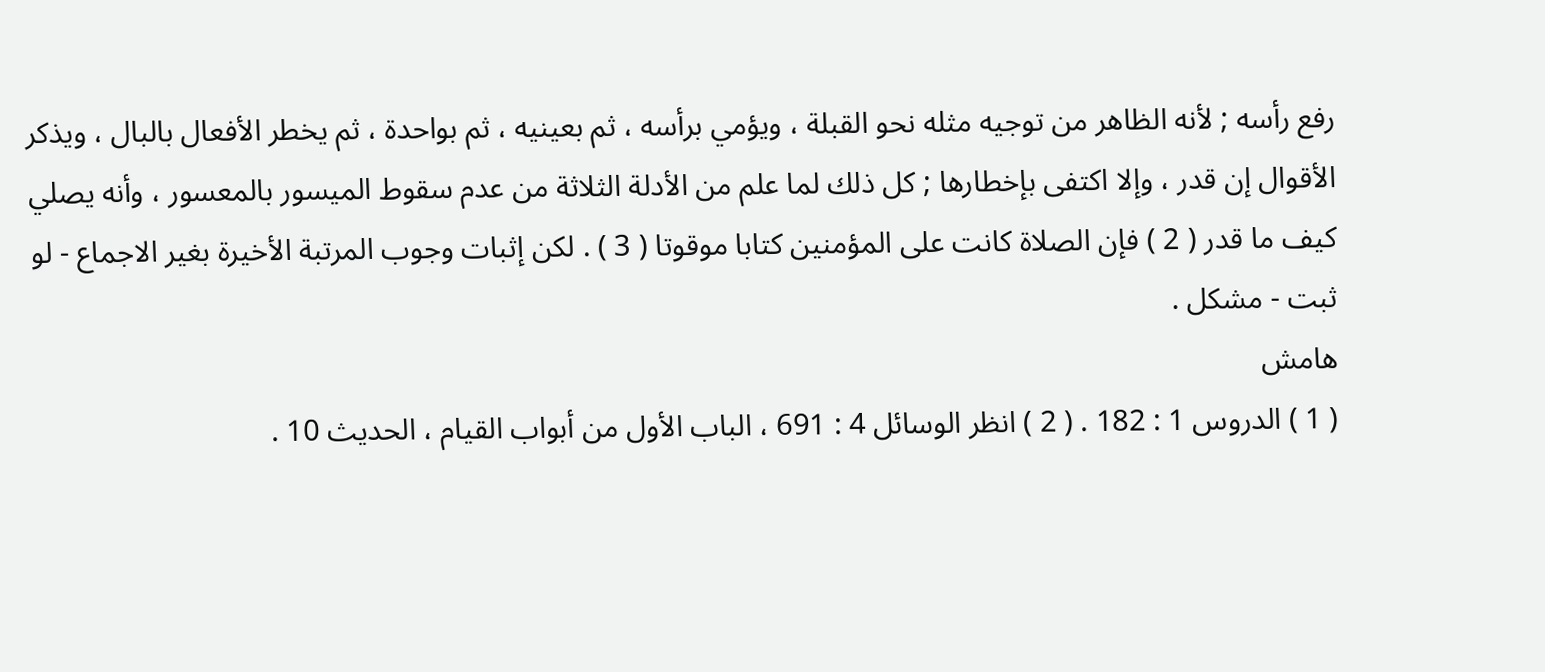رفع رأسه ; لأنه الظاهر من توجيه مثله نحو القبلة ، ويؤمي برأسه ، ثم بعينيه ، ثم بواحدة ، ثم يخطر الأفعال بالبال ، ويذكر الأقوال إن قدر ، وإلا اكتفى بإخطارها ; كل ذلك لما علم من الأدلة الثلاثة من عدم سقوط الميسور بالمعسور ، وأنه يصلي كيف ما قدر ( 2 ) فإن الصلاة كانت على المؤمنين كتابا موقوتا ( 3 ) . لكن إثبات وجوب المرتبة الأخيرة بغير الاجماع - لو ثبت - مشكل .
هامش
( 1 ) الدروس 1 : 182 . ( 2 ) انظر الوسائل 4 : 691 ، الباب الأول من أبواب القيام ، الحديث 10 .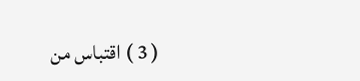( 3 ) اقتباس من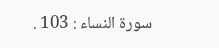سورة النساء : 103 .